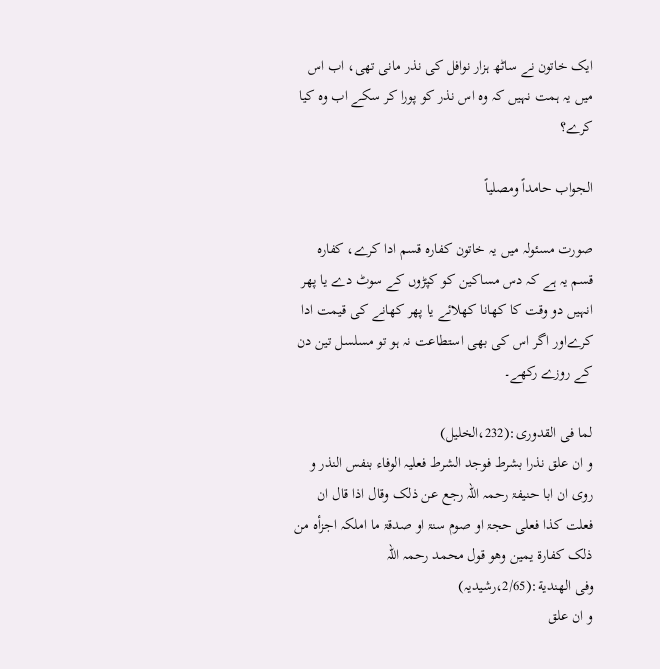ایک خاتون نے ساٹھ ہزار نوافل کی نذر مانی تھی، اب اس میں یہ ہمت نہیں کہ وہ اس نذر کو پورا کر سکے اب وہ کیا کرے؟

الجواب حامداً ومصلیاً

صورت مسئولہ میں یہ خاتون کفارہ قسم ادا کرے، کفارہ قسم یہ ہے کہ دس مساکین کو کپڑوں کے سوٹ دے یا پھر انہیں دو وقت کا کھانا کھلائے یا پھر کھانے کی قیمت ادا کرےاور اگر اس کی بھی استطاعت نہ ہو تو مسلسل تین دن کے روزے رکھے۔

لما فی القدوری:(232،الخلیل)
و ان علق نذرا بشرط فوجد الشرط فعلیہ الوفاء بنفس النذر و روی ان ابا حنیفۃ رحمہ اللہ رجع عن ذلک وقال اذا قال ان فعلت کذا فعلی حجۃ او صوم سنۃ او صدقۃ ما املکہ اجزأہ من ذلک کفارۃ یمین وھو قول محمد رحمہ اللہ
وفی الھندیة:(2/65،رشیدیہ)
و ان علق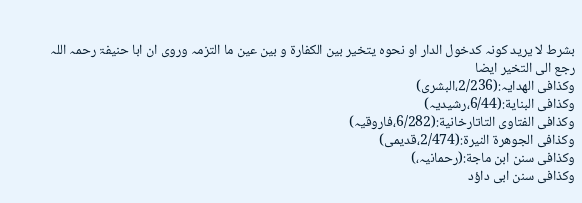بشرط لا یرید کونہ کدخول الدار او نحوہ یتخیر بین الکفارۃ و بین عین ما التزمہ وروی ان ابا حنیفۃ رحمہ اللہ رجع الی التخیر ایضا
وکذافی الھدایہ:(2/236،البشری)
وکذافی البنایة:(6/44،رشیدیہ)
وکذافی الفتاوی التاتارخانیة:(6/282،فاروقیہ)
وکذافی الجوھرة النیرة:(2/474،قدیمی)
وکذافی سنن ابن ماجة:(رحمانیہ،)
وکذافی سنن ابی داؤد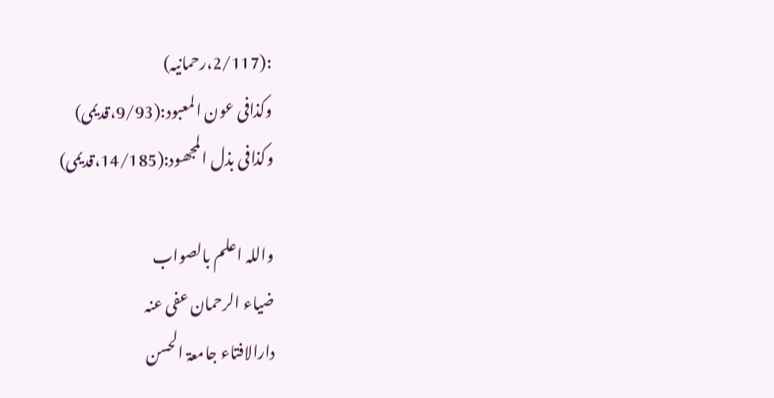:(2/117،رحمانیہ)
وکذافی عون المعبود:(9/93،قدیمی)
وکذافی بذل المجھود:(14/185،قدیمی)

واللہ اعلم بالصواب
ضیاء الرحمان عفی عنہ
دارالافتاء جامعۃ الحسن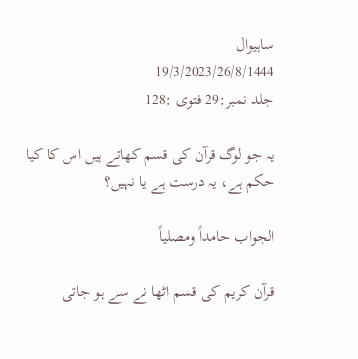ساہیوال
19/3/2023/26/8/1444
جلد نمبر:29 فتوی :128

یہ جو لوگ قرآن کی قسم کھاتے ہیں اس کا کیا حکم ہے، یہ درست ہے یا نہیں؟

الجواب حامداً ومصلیاً

قرآن کریم کی قسم اٹھا نے سے ہو جاتی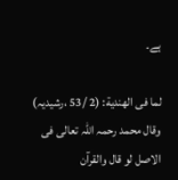ہے۔

لما فی الھندیة: (2 /53 ،رشیدیہ)
وقال محمد رحمہ اللہ تعالی فی الاصل لو قال والقرآن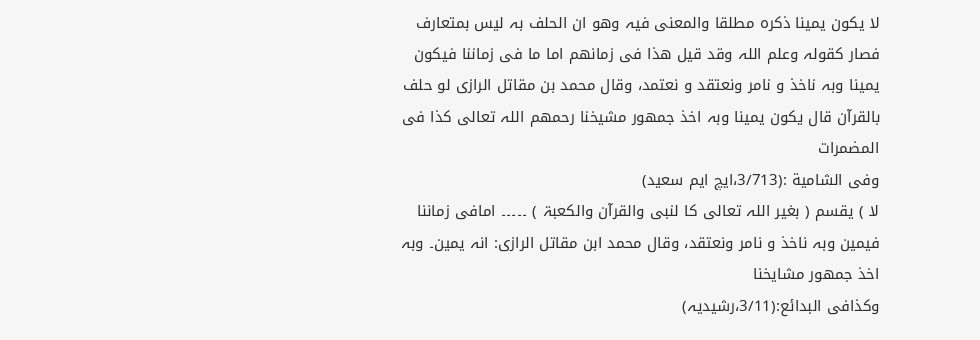لا یکون یمینا ذکرہ مطلقا والمعنی فیہ وھو ان الحلف بہ لیس بمتعارف فصار کقولہ وعلم اللہ وقد قیل ھذا فی زمانھم اما ما فی زماننا فیکون یمینا وبہ ناخذ و نامر ونعتقد و نعتمد، وقال محمد بن مقاتل الرازی لو حلف بالقرآن قال یکون یمینا وبہ اخذ جمھور مشیخنا رحمھم اللہ تعالی کذا فی المضمرات
وفی الشامیة :(3/713،ایچ ایم سعید)
لا ) یقسم ( بغیر اللہ تعالی کا لنبی والقرآن والکعبۃ ) ۔۔۔۔۔ امافی زماننا فیمین وبہ ناخذ و نامر ونعتقد، وقال محمد ابن مقاتل الرازی: انہ یمین۔ وبہ اخذ جمھور مشایخنا
وکذافی البدائع:(3/11،رشیدیہ)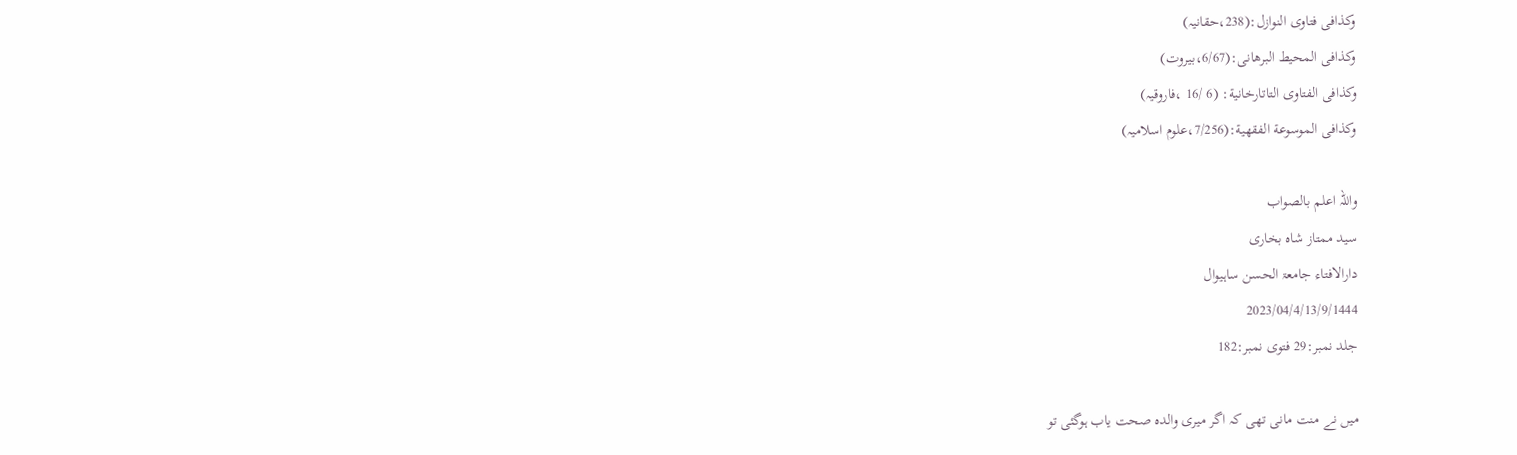وکذافی فتاوی النوازل:(238،حقانیہ)
وکذافی المحیط البرھانی:(6/67،بیروت)
وکذافی الفتاوی التاتارخانیة: (6 /16 ،فاروقیہ)
وکذافی الموسوعة الفقھیة:(7/256،علوم اسلامیہ)

واللہ اعلم بالصواب
سید ممتاز شاہ بخاری
دارالافتاء جامعۃ الحسن ساہیوال
2023/04/4/13/9/1444
جلد نمبر:29 فتوی نمبر:182

میں نے منت مانی تھی کہ اگر میری والدہ صحت یاب ہوگئی تو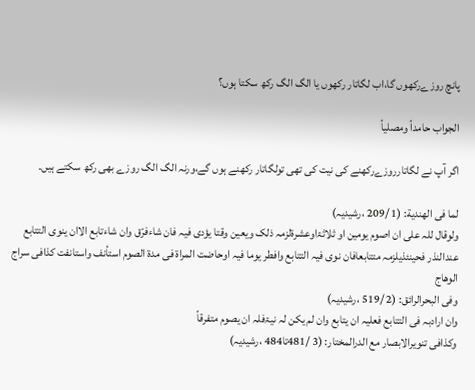پانچ روزےرکھوں گا،اب لگاتار رکھوں یا الگ الگ رکھ سکتا ہوں؟

الجواب حامداً ومصلیاً

اگر آپ نے لگاتارروزےرکھنے کی نیت کی تھی تولگاتار رکھنے ہوں گے،ورنہ الگ الگ روزے بھی رکھ سکتے ہیں۔

لما فی الھندیة: (1 /209 ،رشیدیہ)
ولوقال للہ علی ان اصوم یومین او ثلاثۃاوعشرۃلزمہ ذلک ویعین وقتا یؤدی فیہ فان شاءفرّق وان شاءتابع الاان ینوی التتابع عندالنذر فحینئذیلزمہ متتابعافان نوی فیہ التتابع وافطر یوما فیہ اوحاضت المراۃ فی مدۃ الصوم استأنف واستانفت کذافی سراج الوھاج
وفی البحرالرائق: (2 /519 ،رشیدیہ)
وان ارادبہ فی التتابع فعلیہ ان یتابع وان لم یکن لہ نیۃفلہ ان یصوم متفرقاً
وکذافی تنویرالابصار مع الدرالمختار: (3 /481تا484 ،رشیدیہ)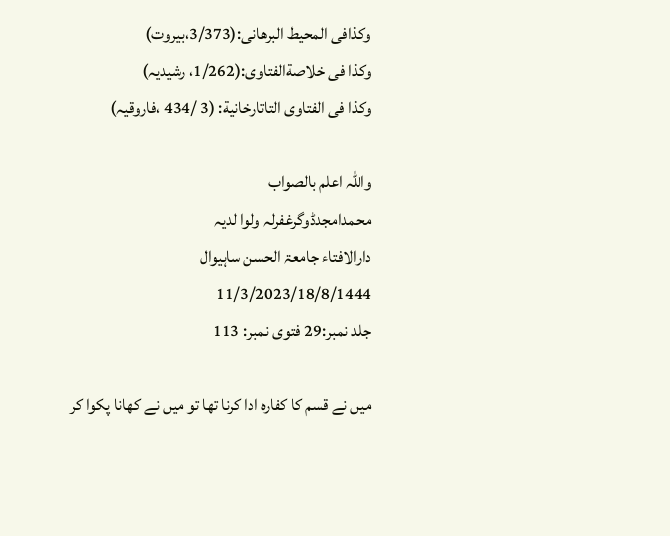وکذافی المحیط البرھانی:(3/373،بیروت)
وکذا فی خلاصةالفتاوی:(1/262، رشیدیہ)
وکذا فی الفتاوی التاتارخانیة: (3 /434 ،فاروقیہ)

واللہ اعلم بالصواب
محمدامجدڈوگرغفرلہ ولوا لدیہ
دارالافتاء جامعۃ الحسن ساہیوال
11/3/2023/18/8/1444
جلد نمبر:29 فتوی نمبر: 113

میں نے قسم کا کفارہ ادا کرنا تھا تو میں نے کھانا پکوا کر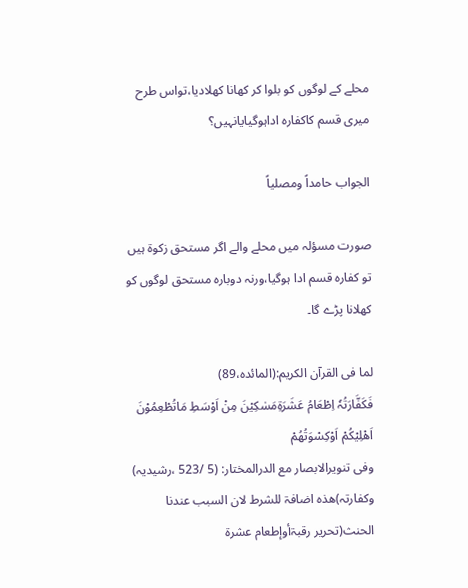محلے کے لوگوں کو بلوا کر کھانا کھلادیا،تواس طرح میری قسم کاکفارہ اداہوگیایانہیں؟

الجواب حامداً ومصلیاً

صورت مسؤلہ میں محلے والے اگر مستحق زکوۃ ہیں تو کفارہ قسم ادا ہوگیا،ورنہ دوبارہ مستحق لوگوں کو کھلانا پڑے گا۔

لما فی القرآن الکریم:(المائدہ،89)
فَکَفَّارَتُہٗ اِطْعَامُ عَشَرَۃِمَسٰکِیْنَ مِنْ اَوْسَطِ مَاتُطْعِمُوْنَ اَھْلِیْکُمْ اَوْکِسْوَتُھُمْ
وفی تنویرالابصار مع الدرالمختار: (5 /523 ،رشیدیہ)
وکفارتہ)ھذہ اضافۃ للشرط لان السبب عندنا الحنث(تحریر رقبۃأوإطعام عشرۃ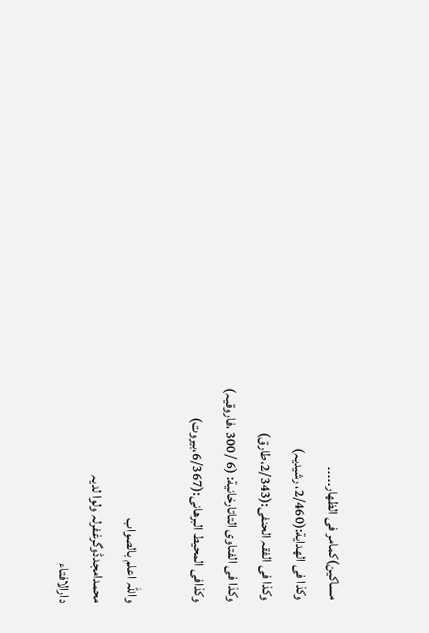مساکین)کمامر فی الظھار۔۔۔۔۔
وکذا فی الھدایة:(2/460، رشیدیہ)
وکذا فی الفقہ الحنفی:(2/343،طارق)
وکذا فی الفتاوی التاتارخانیة: (6 /300 ،فاروقیہ)
وکذافی المحیط البرھانی:(6/367،بیروت)

واللہ اعلم بالصواب
محمدامجدڈوگرغفرلہ ولوا لدیہ
دارالافتاء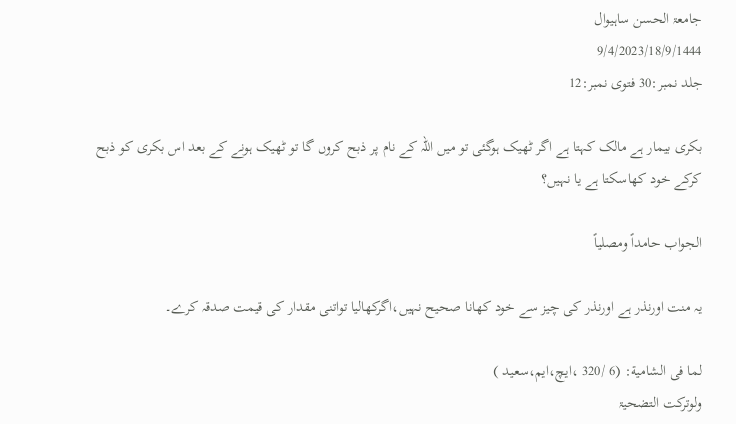جامعۃ الحسن ساہیوال
9/4/2023/18/9/1444
جلد نمبر:30 فتوی نمبر:12

بکری بیمار ہے مالک کہتا ہے اگر ٹھیک ہوگئی تو میں اللہ کے نام پر ذبح کروں گا تو ٹھیک ہونے کے بعد اس بکری کو ذبح کرکے خود کھاسکتا ہے یا نہیں؟

الجواب حامداً ومصلیاً

یہ منت اورنذر ہے اورنذر کی چیز سے خود کھانا صحیح نہیں،اگرکھالیا تواتنی مقدار کی قیمت صدقہ کرے۔

لما فی الشامیة: (6 /320 ،ایچ،ایم،سعید )
ولوترکت التضحیۃ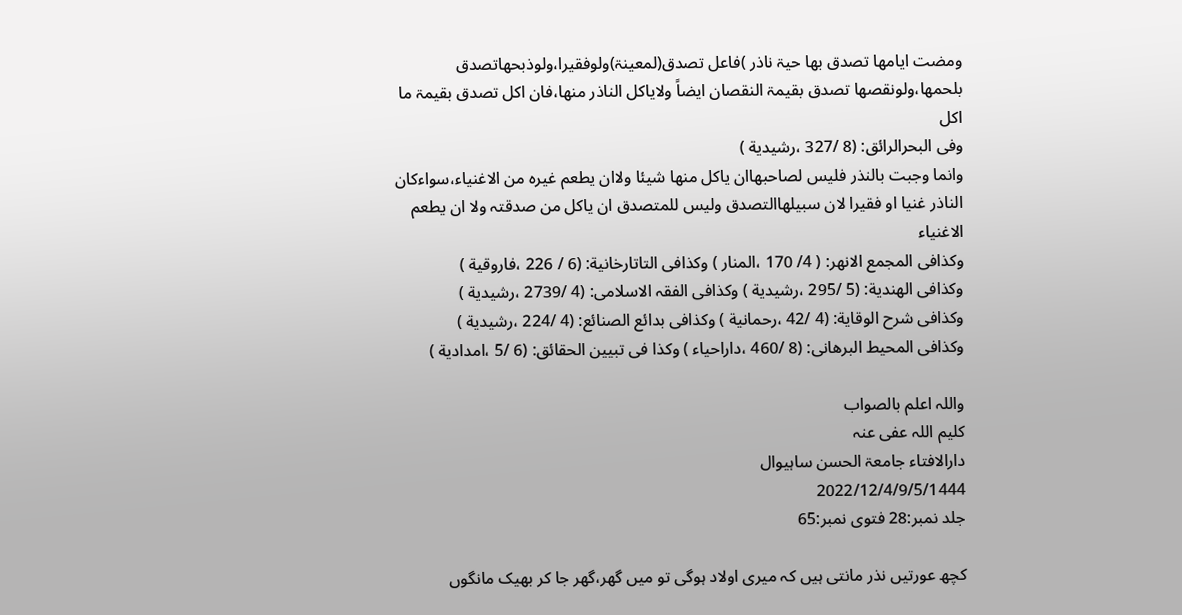ومضت ایامھا تصدق بھا حیۃ ناذر )فاعل تصدق(لمعینۃ)ولوفقیرا،ولوذبحھاتصدق بلحمھا،ولونقصھا تصدق بقیمۃ النقصان ایضاً ولایاکل الناذر منھا،فان اکل تصدق بقیمۃ ما اکل
وفی البحرالرائق: (8 /327 ،رشیدیة )
وانما وجبت بالنذر فلیس لصاحبھاان یاکل منھا شیئا ولاان یطعم غیرہ من الاغنیاء،سواءکان الناذر غنیا او فقیرا لان سبیلھاالتصدق ولیس للمتصدق ان یاکل من صدقتہ ولا ان یطعم الاغنیاء
وکذافی المجمع الانھر: ( 4/ 170 ،المنار ) وکذافی التاتارخانیة: (6 / 226 ،فاروقیة )
وکذافی الھندیة: (5 /295 ،رشیدیة ) وکذافی الفقہ الاسلامی: (4 /2739 ،رشیدیة )
وکذافی شرح الوقایة: (4 /42 ،رحمانیة ) وکذافی بدائع الصنائع: (4 /224 ،رشیدیة )
وکذافی المحیط البرھانی: (8 /460 ،داراحیاء ) وکذا فی تبیین الحقائق: (6 /5 ،امدادیة )

واللہ اعلم بالصواب
کلیم اللہ عفی عنہ
دارالافتاء جامعۃ الحسن ساہیوال
2022/12/4/9/5/1444
جلد نمبر:28 فتوی نمبر:65

کچھ عورتیں نذر مانتی ہیں کہ میری اولاد ہوگی تو میں گھر،گھر جا کر بھیک مانگوں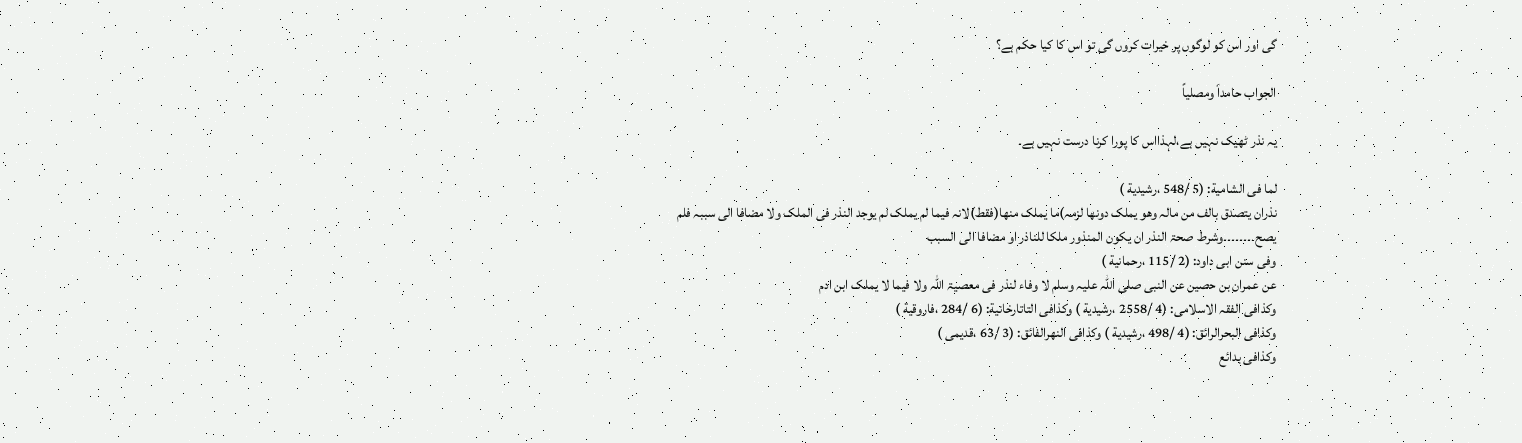گی اور اس کو لوگوں پر خیرات کروں گی تو اس کا کیا حکم ہے؟

الجواب حامداً ومصلیاً

یہ نذر ٹھیک نہیں ہے،لہذااس کا پورا کرنا درست نہیں ہے۔

لما فی الشامیة: (5 /548 ،رشیدیة )
نذران یتصدق بالف من مالہ وھو یملک دونھا لزمہ)ما یملک منھا(فقط)لانہ فیما لم یملک لم یوجد النذر فی الملک ولا مضافا الی سببہ فلم یصح۔۔۔۔۔۔۔۔وشرط صحۃ النذر ان یکون المنذور ملکا للناذر او مضافا الی السبب
وفی سنن ابی داود: (2 /115 ،رحمانیة )
عن عمران بن حصین عن النبی صلی اللہ علیہ وسلم لا وفاء لنذر فی معصیۃ اللہ ولا فیما لا یملک ابن ادم
وکذافی الفقہ الاسلامی: (4 /2558 ،رشیدیة ) وکذافی التاتارخانیة: (6 /284 ،فاروقیة )
وکذافی البحرالرائق: (4 /498 ،رشیدیة ) وکذافی النھرالفائق: (3 /63 ،قدیمی )
وکذافی بدائع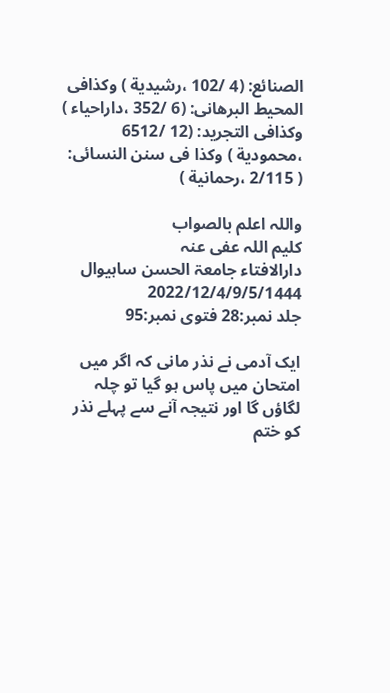الصنائع: (4 /102 ،رشیدیة ) وکذافی المحیط البرھانی: (6 /352 ،داراحیاء )
وکذافی التجرید: (12 /6512 ،محمودیة ) وکذا فی سنن النسائی: ( 2/115 ،رحمانیة )

واللہ اعلم بالصواب
کلیم اللہ عفی عنہ
دارالافتاء جامعۃ الحسن ساہیوال
2022/12/4/9/5/1444
جلد نمبر:28 فتوی نمبر:95

ایک آدمی نے نذر مانی کہ اگر میں امتحان میں پاس ہو گیا تو چلہ لگاؤں گا اور نتیجہ آنے سے پہلے نذر کو ختم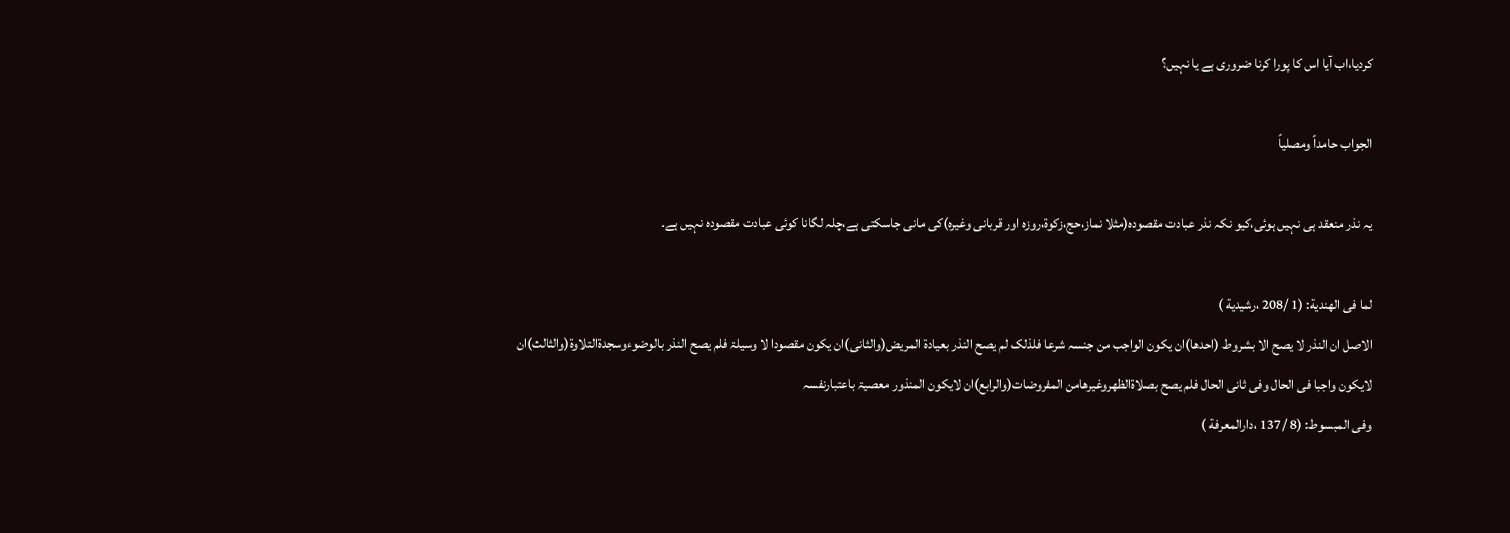کردیا،اب آیا اس کا پورا کرنا ضروری ہے یا نہیں؟

الجواب حامداً ومصلیاً

یہ نذر منعقد ہی نہیں ہوئی،کیو نکہ نذر عبادت مقصودہ(مثلا نماز،حج،زکوۃ،روزہ اور قربانی وغیرہ)کی مانی جاسکتی ہے،چلہ لگانا کوئی عبادت مقصودہ نہیں ہے۔

لما فی الھندیة: (1 /208 ،رشیدیة )
الاصل ان النذر لا یصح الا بشروط (احدھا)ان یکون الواجب من جنسہ شرعا فلذلک لم یصح النذر بعیادۃ المریض(والثانی)ان یکون مقصودا لا وسیلۃ فلم یصح النذر بالوضوءوسجدۃالتلاوۃ(والثالث)ان لایکون واجبا فی الحال وفی ثانی الحال فلم یصح بصلاۃالظھروغیرھامن المفروضات(والرابع)ان لایکون المنذور معصیۃ باعتبارنفسہ
وفی المبسوط: (8 /137 ،دارالمعرفة )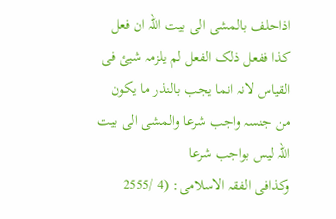اذاحلف بالمشی الی بیت اللہ ان فعل کذا ففعل ذلک الفعل لم یلزمہ شیئ فی القیاس لانہ انما یجب بالنذر ما یکون من جنسہ واجب شرعا والمشی الی بیت اللہ لیس بواجب شرعا
وکذافی الفقہ الاسلامی: (4 /2555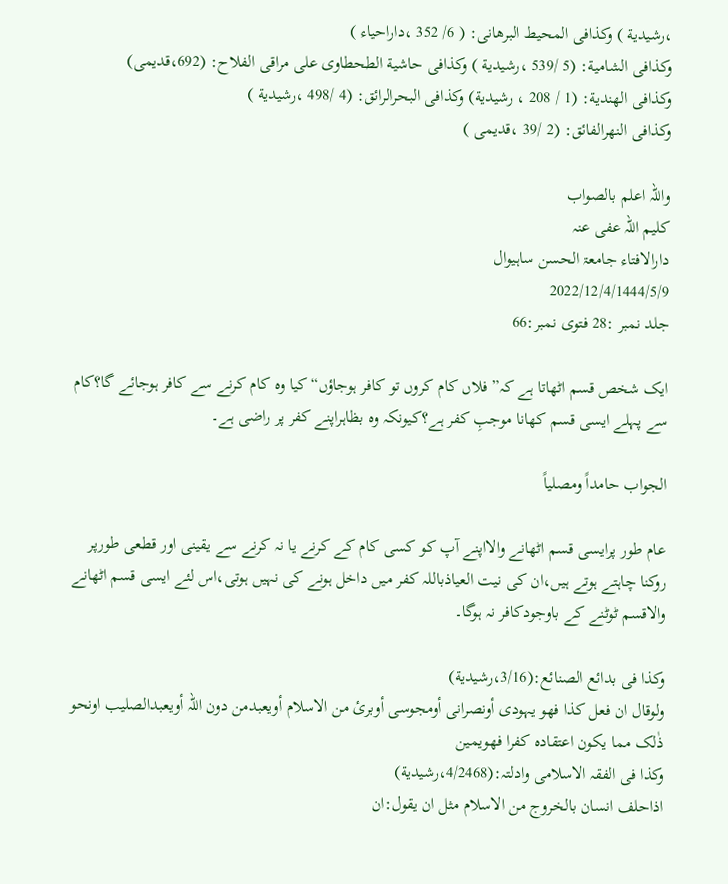،رشیدیة ) وکذافی المحیط البرھانی: ( 6/ 352 ،داراحیاء )
وکذافی الشامیة: (5 /539 ،رشیدیة ) وکذافی حاشیة الطحطاوی علی مراقی الفلاح: (692،قدیمی)
وکذافی الھندیة: (1 / 208 ، رشیدیة) وکذافی البحرالرائق: (4 /498 ،رشیدیة )
وکذافی النھرالفائق: (2 /39 ،قدیمی )

واللہ اعلم بالصواب
کلیم اللہ عفی عنہ
دارالافتاء جامعۃ الحسن ساہیوال
2022/12/4/1444/5/9
جلد نمبر :28 فتوی نمبر:66

ایک شخص قسم اٹھاتا ہے کہ”فلاں کام کروں تو کافر ہوجاؤں“کیا وہ کام کرنے سے کافر ہوجائے گا؟کام سے پہلے ایسی قسم کھانا موجبِ کفر ہے؟کیونکہ وہ بظاہراپنے کفر پر راضی ہے۔

الجواب حامداً ومصلیاً

عام طور پرایسی قسم اٹھانے والااپنے آپ کو کسی کام کے کرنے یا نہ کرنے سے یقینی اور قطعی طورپر روکنا چاہتے ہوتے ہیں،ان کی نیت العیاذباللہ کفر میں داخل ہونے کی نہیں ہوتی،اس لئے ایسی قسم اٹھانے والاقسم ٹوٹنے کے باوجودکافر نہ ہوگا۔

وکذا فی بدائع الصنائع:(3/16،رشیدیة)
ولوقال ان فعل کذا فھو یہودی أونصرانی أومجوسی أوبرئ من الاسلام أویعبدمن دون اللہ أویعبدالصلیب اونحو ذٰلک مما یکون اعتقادہ کفرا فھویمین
وکذا فی الفقہ الاسلامی وادلتہ:(4/2468،رشیدیة)
اذاحلف انسان بالخروج من الاسلام مثل ان یقول:ان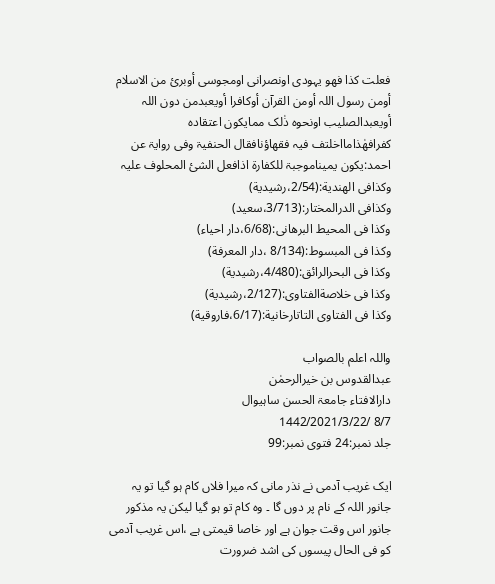فعلت کذا فھو یہودی اونصرانی اومجوسی أوبرئ من الاسلام أومن رسول اللہ أومن القرآن أوکافرا أویعبدمن دون اللہ أویعبدالصلیب اونحوہ ذٰلک ممایکون اعتقادہ کفرافھٰذامااخلتف فیہ فقھاؤنافقال الحنفیۃ وفی روایۃ عن احمد:یکون یمیناموجبۃ للکفارۃ اذافعل الشئ المحلوف علیہ
وکذافی الھندیة:(2/54،رشیدیة)
وکذافی الدرالمختار:(3/713،سعید)
وکذا فی المحیط البرھانی:(6/68،دار احیاء)
وکذا فی المبسوط:(8/134 ،دار المعرفة)
وکذا فی البحرالرائق:(4/480،رشیدیة)
وکذا فی خلاصةالفتاوی:(2/127،رشیدیة)
وکذا فی الفتاوی التاتارخانیة:(6/17،فاروقیة)

واللہ اعلم بالصواب
عبدالقدوس بن خیرالرحمٰن
دارالافتاء جامعۃ الحسن ساہیوال
8/7 /1442/2021/3/22
جلد نمبر:24 فتوی نمبر:99

ایک غریب آدمی نے نذر مانی کہ میرا فلاں کام ہو گیا تو یہ جانور اللہ کے نام پر دوں گا ۔ وہ کام تو ہو گیا لیکن یہ مذکور جانور اس وقت جوان ہے اور خاصا قیمتی ہے ،اس غریب آدمی کو فی الحال پیسوں کی اشد ضرورت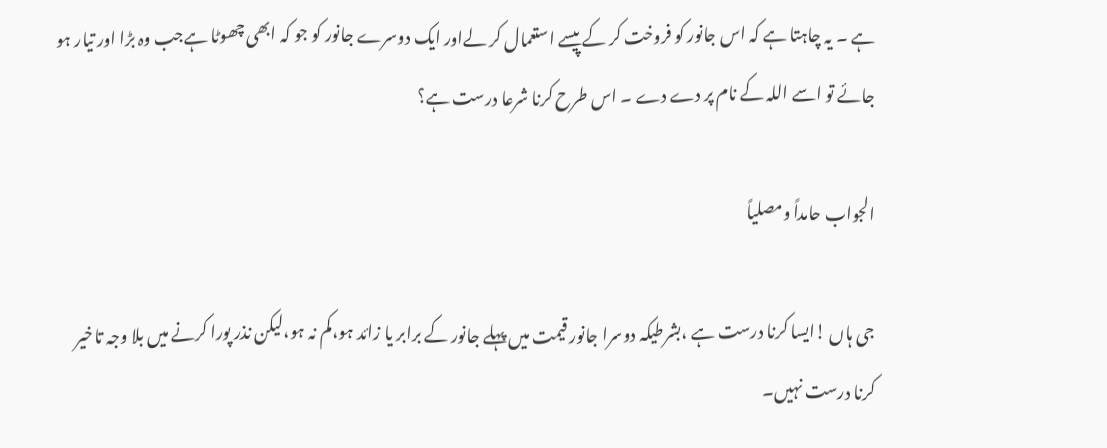ہے ۔ یہ چاہتا ہے کہ اس جانور کو فروخت کر کے پیسے استعمال کر لےاور ایک دوسرے جانور کو جو کہ ابھی چھوٹا ہےجب وہ بڑا اور تیار ہو جائے تو اسے اللہ کے نام پر دے دے ۔ اس طرح کرنا شرعا درست ہے؟

الجواب حامداً ومصلیاً

جی ہاں !ایسا کرنا درست ہے ،بشرطیکہ دوسرا جانور قیمت میں پہلے جانور کے برابر یا زائد ہو،کم نہ ہو،لیکن نذر پورا کرنے میں بلا وجہ تاخیر کرنا درست نہیں۔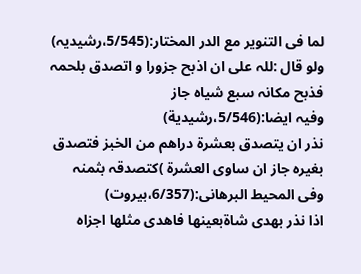لما فی التنویر مع الدر المختار:(5/545،رشیدیہ)
ولو قال :للہ علی ان اذبح جزورا و اتصدق بلحمہ فذبح مکانہ سبع شیاہ جاز
وفیہ ایضا:(5/546،رشیدیة)
نذر ان یتصدق بعشرۃ دراھم من الخبز فتصدق بغیرہ جاز ان ساوی العشرۃ )کتصدقہ بثمنہ
وفی المحیط البرھانی:(6/357،بیروت)
اذا نذر بھدی شاۃبعینھا فاھدی مثلھا اجزاہ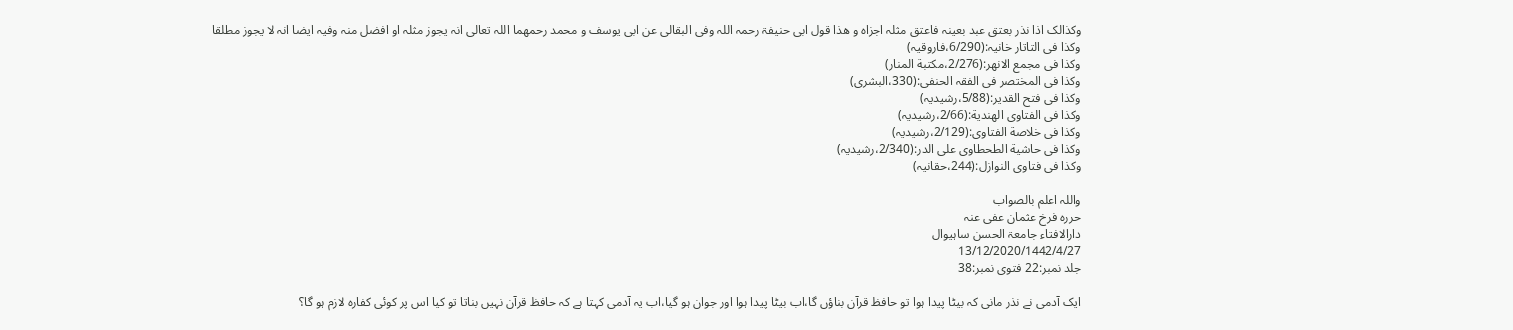وکذالک اذا نذر بعتق عبد بعینہ فاعتق مثلہ اجزاہ و ھذا قول ابی حنیفۃ رحمہ اللہ وفی البقالی عن ابی یوسف و محمد رحمھما اللہ تعالی انہ یجوز مثلہ او افضل منہ وفیہ ایضا انہ لا یجوز مطلقا
وکذا فی التاتار خانیہ:(6/290،فاروقیہ)
وکذا فی مجمع الانھر:(2/276،مکتبة المنار)
وکذا فی المختصر فی الفقہ الحنفی:(330،البشری)
وکذا فی فتح القدیر:(5/88،رشیدیہ)
وکذا فی الفتاوی الھندیة:(2/66،رشیدیہ)
وکذا فی خلاصة الفتاوی:(2/129،رشیدیہ)
وکذا فی حاشیة الطحطاوی علی الدر:(2/340،رشیدیہ)
وکذا فی فتاوی النوازل:(244،حقانیہ)

واللہ اعلم بالصواب
حررہ فرخ عثمان عفی عنہ
دارالافتاء جامعۃ الحسن ساہیوال
13/12/2020/1442/4/27
جلد نمبر:22 فتوی نمبر:38

ایک آدمی نے نذر مانی کہ بیٹا پیدا ہوا تو حافظ قرآن بناؤں گا،اب بیٹا پیدا ہوا اور جوان ہو گیا،اب یہ آدمی کہتا ہے کہ حافظ قرآن نہیں بناتا تو کیا اس پر کوئی کفارہ لازم ہو گا؟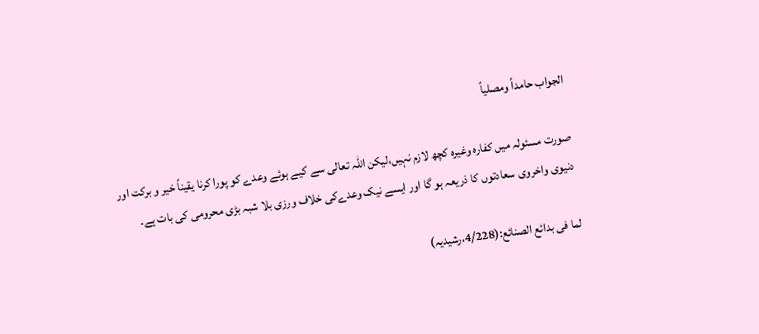الجواب حامداً ومصلیاً

صورت مسئولہ میں کفارہ وغیرہ کچھ لازم نہیں،لیکن اللہ تعالی سے کیے ہوئے وعدے کو پورا کرنا یقیناً خیر و برکت اور دنیوی واخروی سعادتوں کا ذریعہ ہو گا اور ایسے نیک وعدےکی خلاف ورزی بلا شبہ بڑی محرومی کی بات ہے۔

لما فی بدائع الصنائع:(4/228،رشیدیہ)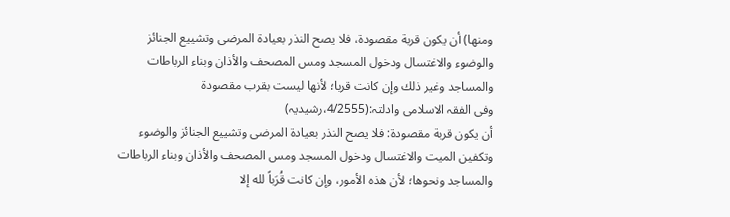ومنها) أن يكون قربة مقصودة، فلا يصح النذر بعيادة المرضى وتشييع الجنائز والوضوء والاغتسال ودخول المسجد ومس المصحف والأذان وبناء الرباطات والمساجد وغير ذلك وإن كانت قربا؛ لأنها ليست بقرب مقصودة
وفی الفقہ الاسلامی وادلتہ:(4/2555،رشیدیہ)
أن يكون قربة مقصودة: فلا يصح النذر بعيادة المرضى وتشييع الجنائز والوضوء وتكفين الميت والاغتسال ودخول المسجد ومس المصحف والأذان وبناء الرباطات والمساجد ونحوها؛ لأن هذه الأمور، وإن كانت قُرَباً لله إلا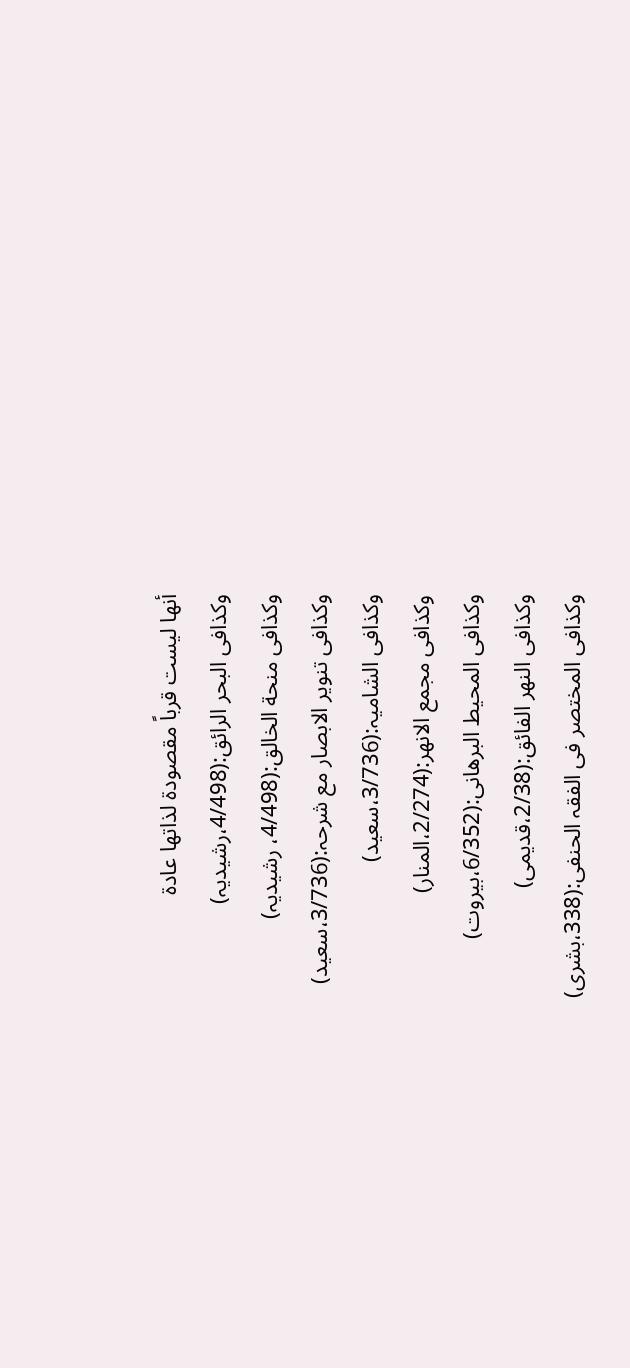أنها ليست قرباً مقصودة لذاتها عادة
وکذافی البحر الرائق:(4/498،رشیدیہ)
وکذافی منحة الخالق:(4/498، رشیدیہ)
وکذافی تنویر الابصار مع شرحہ:(3/736،سعید)
وکذافی الشامیہ:(3/736،سعید)
وکذافی مجمع الانھر:(2/274،المنار)
وکذافی المحیط البرھانی:(6/352،بیروت)
وکذافی النھر الفائق:(2/38،قدیمی)
وکذافی المختصر فی الفقہ الحنفی:(338،بشری)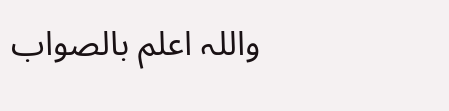واللہ اعلم بالصواب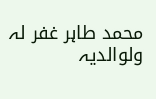محمد طاہر غفر لہ ولوالدیہ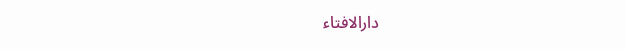دارالافتاء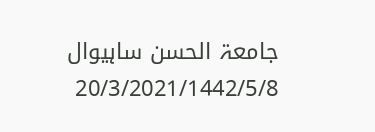جامعۃ الحسن ساہیوال
20/3/2021/1442/5/8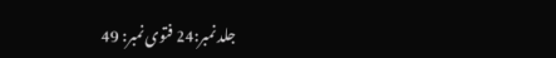جلد نمبر:24 فتوی نمبر: 49